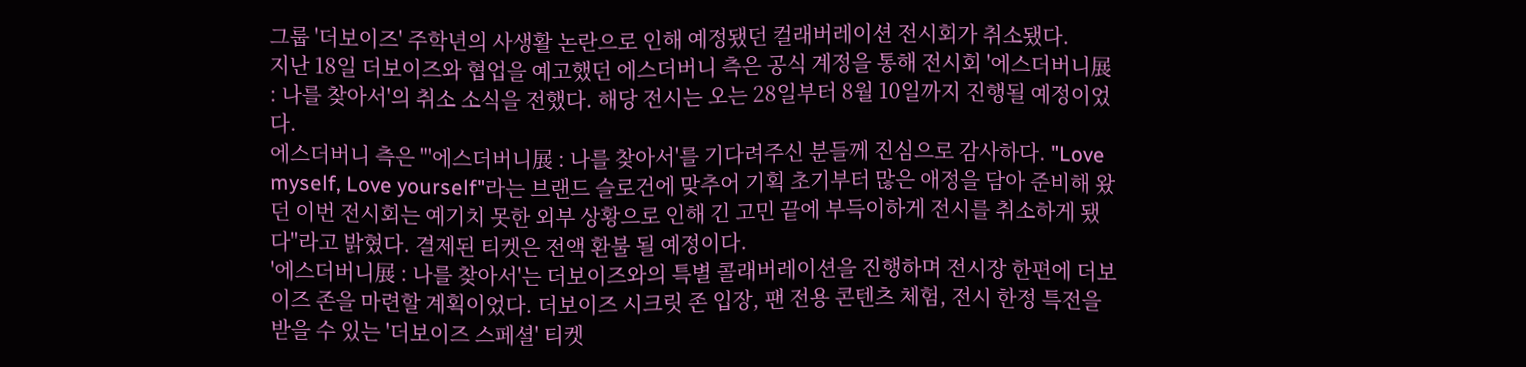그룹 '더보이즈' 주학년의 사생활 논란으로 인해 예정됐던 컬래버레이션 전시회가 취소됐다.
지난 18일 더보이즈와 협업을 예고했던 에스더버니 측은 공식 계정을 통해 전시회 '에스더버니展 : 나를 찾아서'의 취소 소식을 전했다. 해당 전시는 오는 28일부터 8월 10일까지 진행될 예정이었다.
에스더버니 측은 "'에스더버니展 : 나를 찾아서'를 기다려주신 분들께 진심으로 감사하다. "Love myself, Love yourself"라는 브랜드 슬로건에 맞추어 기획 초기부터 많은 애정을 담아 준비해 왔던 이번 전시회는 예기치 못한 외부 상황으로 인해 긴 고민 끝에 부득이하게 전시를 취소하게 됐다"라고 밝혔다. 결제된 티켓은 전액 환불 될 예정이다.
'에스더버니展 : 나를 찾아서'는 더보이즈와의 특별 콜래버레이션을 진행하며 전시장 한편에 더보이즈 존을 마련할 계획이었다. 더보이즈 시크릿 존 입장, 팬 전용 콘텐츠 체험, 전시 한정 특전을 받을 수 있는 '더보이즈 스페셜' 티켓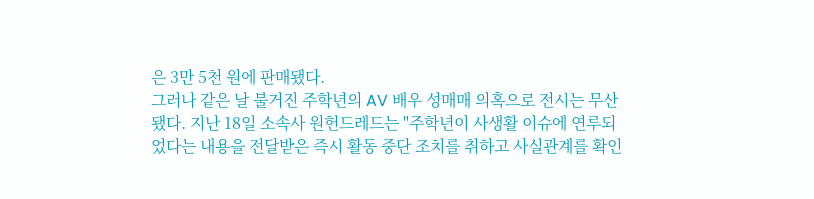은 3만 5천 원에 판매됐다.
그러나 같은 날 불거진 주학년의 AV 배우 성매매 의혹으로 전시는 무산됐다. 지난 18일 소속사 원헌드레드는 "주학년이 사생활 이슈에 연루되었다는 내용을 전달받은 즉시 활동 중단 조치를 취하고 사실관계를 확인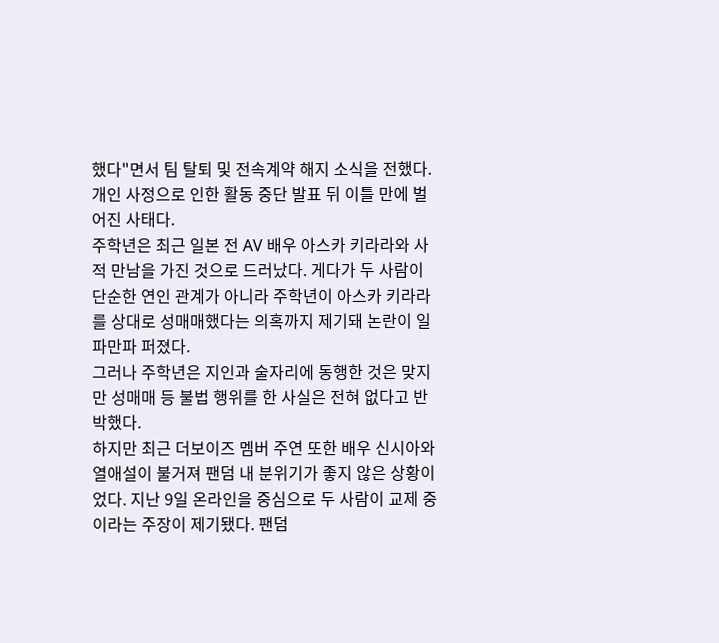했다"면서 팀 탈퇴 및 전속계약 해지 소식을 전했다. 개인 사정으로 인한 활동 중단 발표 뒤 이틀 만에 벌어진 사태다.
주학년은 최근 일본 전 AV 배우 아스카 키라라와 사적 만남을 가진 것으로 드러났다. 게다가 두 사람이 단순한 연인 관계가 아니라 주학년이 아스카 키라라를 상대로 성매매했다는 의혹까지 제기돼 논란이 일파만파 퍼졌다.
그러나 주학년은 지인과 술자리에 동행한 것은 맞지만 성매매 등 불법 행위를 한 사실은 전혀 없다고 반박했다.
하지만 최근 더보이즈 멤버 주연 또한 배우 신시아와 열애설이 불거져 팬덤 내 분위기가 좋지 않은 상황이었다. 지난 9일 온라인을 중심으로 두 사람이 교제 중이라는 주장이 제기됐다. 팬덤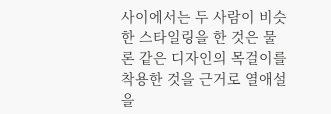사이에서는 두 사람이 비슷한 스타일링을 한 것은 물론 같은 디자인의 목걸이를 착용한 것을 근거로 열애설을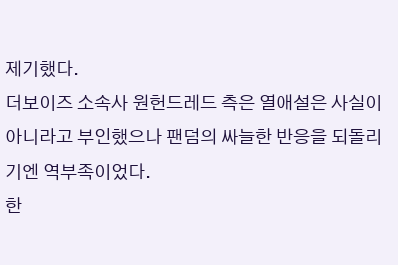제기했다.
더보이즈 소속사 원헌드레드 측은 열애설은 사실이 아니라고 부인했으나 팬덤의 싸늘한 반응을 되돌리기엔 역부족이었다.
한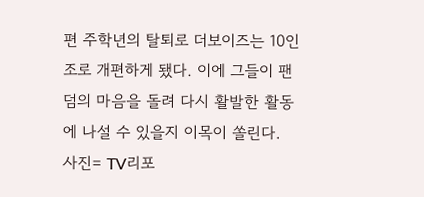편 주학년의 탈퇴로 더보이즈는 10인조로 개편하게 됐다. 이에 그들이 팬덤의 마음을 돌려 다시 활발한 활동에 나설 수 있을지 이목이 쏠린다.
사진= TV리포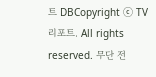트 DBCopyright ⓒ TV리포트. All rights reserved. 무단 전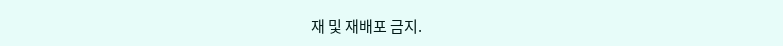재 및 재배포 금지.